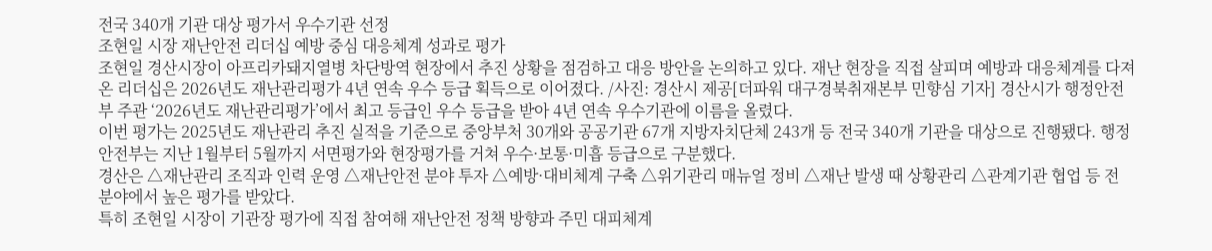전국 340개 기관 대상 평가서 우수기관 선정
조현일 시장 재난안전 리더십 예방 중심 대응체계 성과로 평가
조현일 경산시장이 아프리카돼지열병 차단방역 현장에서 추진 상황을 점검하고 대응 방안을 논의하고 있다. 재난 현장을 직접 살피며 예방과 대응체계를 다져온 리더십은 2026년도 재난관리평가 4년 연속 우수 등급 획득으로 이어졌다. /사진: 경산시 제공[더파워 대구경북취재본부 민향심 기자] 경산시가 행정안전부 주관 ‘2026년도 재난관리평가’에서 최고 등급인 우수 등급을 받아 4년 연속 우수기관에 이름을 올렸다.
이번 평가는 2025년도 재난관리 추진 실적을 기준으로 중앙부처 30개와 공공기관 67개 지방자치단체 243개 등 전국 340개 기관을 대상으로 진행됐다. 행정안전부는 지난 1월부터 5월까지 서면평가와 현장평가를 거쳐 우수·보통·미흡 등급으로 구분했다.
경산은 △재난관리 조직과 인력 운영 △재난안전 분야 투자 △예방·대비체계 구축 △위기관리 매뉴얼 정비 △재난 발생 때 상황관리 △관계기관 협업 등 전 분야에서 높은 평가를 받았다.
특히 조현일 시장이 기관장 평가에 직접 참여해 재난안전 정책 방향과 주민 대피체계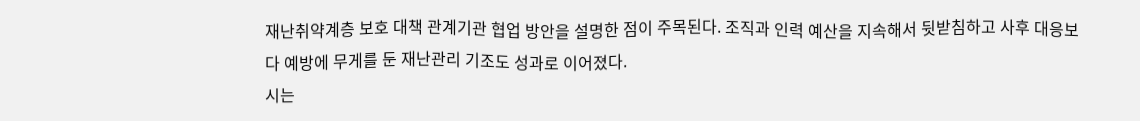재난취약계층 보호 대책 관계기관 협업 방안을 설명한 점이 주목된다. 조직과 인력 예산을 지속해서 뒷받침하고 사후 대응보다 예방에 무게를 둔 재난관리 기조도 성과로 이어졌다.
시는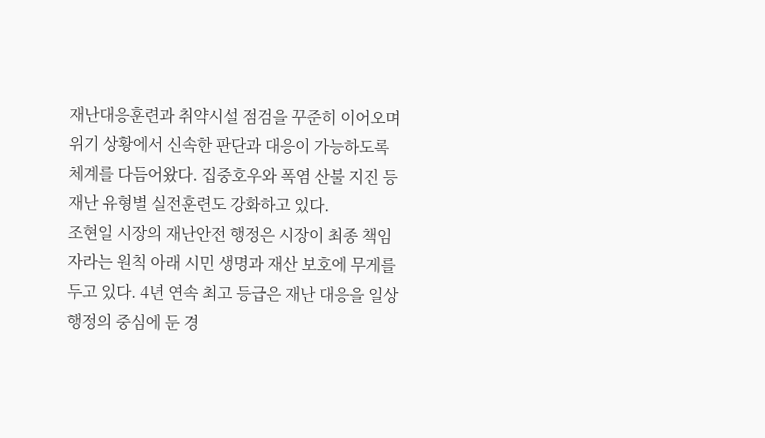재난대응훈련과 취약시설 점검을 꾸준히 이어오며 위기 상황에서 신속한 판단과 대응이 가능하도록 체계를 다듬어왔다. 집중호우와 폭염 산불 지진 등 재난 유형별 실전훈련도 강화하고 있다.
조현일 시장의 재난안전 행정은 시장이 최종 책임자라는 원칙 아래 시민 생명과 재산 보호에 무게를 두고 있다. 4년 연속 최고 등급은 재난 대응을 일상 행정의 중심에 둔 경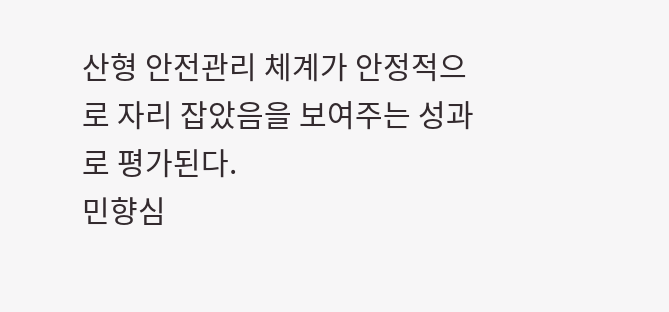산형 안전관리 체계가 안정적으로 자리 잡았음을 보여주는 성과로 평가된다.
민향심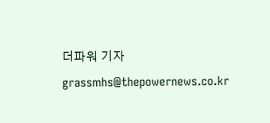더파워 기자 grassmhs@thepowernews.co.kr